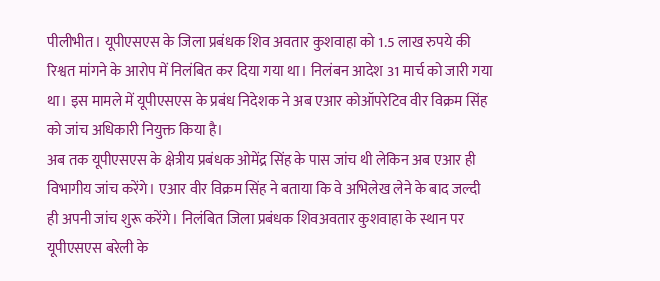पीलीभीत। यूपीएसएस के जिला प्रबंधक शिव अवतार कुशवाहा को 1.5 लाख रुपये की रिश्वत मांगने के आरोप में निलंबित कर दिया गया था। निलंबन आदेश 31 मार्च को जारी गया था। इस मामले में यूपीएसएस के प्रबंध निदेशक ने अब एआर कोऑपरेटिव वीर विक्रम सिंह को जांच अधिकारी नियुक्त किया है।
अब तक यूपीएसएस के क्षेत्रीय प्रबंधक ओमेंद्र सिंह के पास जांच थी लेकिन अब एआर ही विभागीय जांच करेंगे। एआर वीर विक्रम सिंह ने बताया कि वे अभिलेख लेने के बाद जल्दी ही अपनी जांच शुरू करेंगे। निलंबित जिला प्रबंधक शिवअवतार कुशवाहा के स्थान पर यूपीएसएस बरेली के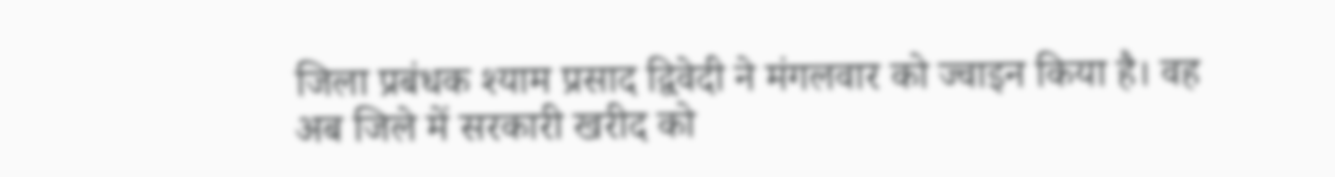जिला प्रबंधक श्याम प्रसाद द्विवेदी ने मंगलवार को ज्वाइन किया है। वह अब जिले में सरकारी खरीद को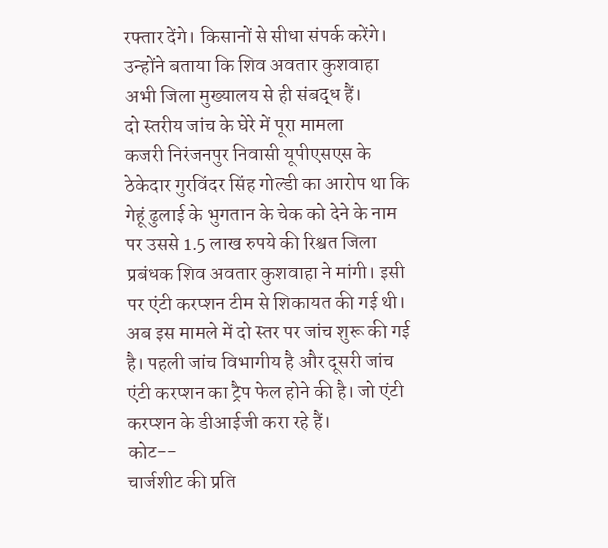रफ्तार देंगे। किसानों से सीधा संपर्क करेंगे। उन्होंने बताया कि शिव अवतार कुशवाहा अभी जिला मुख्यालय से ही संबद्ध हैं।
दो स्तरीय जांच के घेरे में पूरा मामला
कजरी निरंजनपुर निवासी यूपीएसएस के ठेकेदार गुरविंदर सिंह गोल्डी का आरोप था कि गेहूं ढुलाई के भुगतान के चेक को देने के नाम पर उससे 1.5 लाख रुपये की रिश्वत जिला प्रबंधक शिव अवतार कुशवाहा ने मांगी। इसी पर एंटी करप्शन टीम से शिकायत की गई थी। अब इस मामले में दो स्तर पर जांच शुरू की गई है। पहली जांच विभागीय है और दूसरी जांच एंटी करप्शन का ट्रैप फेल होने की है। जो एंटी करप्शन के डीआईजी करा रहे हैं।
कोट--
चार्जशीट की प्रति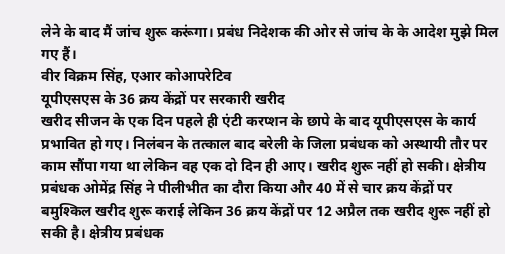लेने के बाद मैं जांच शुरू करूंगा। प्रबंध निदेशक की ओर से जांच के के आदेश मुझे मिल गए हैं।
वीर विक्रम सिंह, एआर कोआपरेटिव
यूपीएसएस के 36 क्रय केंद्रों पर सरकारी खरीद
खरीद सीजन के एक दिन पहले ही एंटी करप्शन के छापे के बाद यूपीएसएस के कार्य प्रभावित हो गए। निलंबन के तत्काल बाद बरेली के जिला प्रबंधक को अस्थायी तौर पर काम सौंपा गया था लेकिन वह एक दो दिन ही आए। खरीद शुरू नहीं हो सकी। क्षेत्रीय प्रबंधक ओमेंद्र सिंह ने पीलीभीत का दौरा किया और 40 में से चार क्रय केंद्रों पर बमुश्किल खरीद शुरू कराई लेकिन 36 क्रय केंद्रों पर 12 अप्रैल तक खरीद शुरू नहीं हो सकी है। क्षेत्रीय प्रबंधक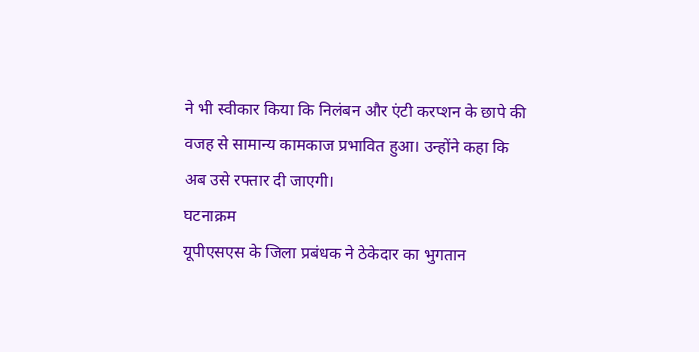ने भी स्वीकार किया कि निलंबन और एंटी करप्शन के छापे की वजह से सामान्य कामकाज प्रभावित हुआ। उन्होंने कहा कि अब उसे रफ्तार दी जाएगी।
घटनाक्रम
यूपीएसएस के जिला प्रबंधक ने ठेकेदार का भुगतान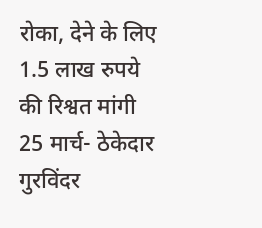रोका, देने के लिए 1.5 लाख रुपये की रिश्वत मांगी
25 मार्च- ठेकेदार गुरविंदर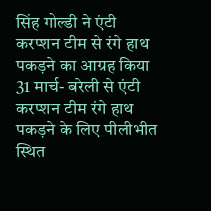सिंह गोल्डी ने एंटी करप्शन टीम से रंगे हाथ पकड़ने का आग्रह किया
31 मार्च- बरेली से एंटी करप्शन टीम रंगे हाथ पकड़ने के लिए पीलीभीत स्थित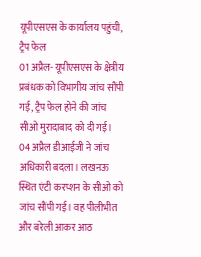यूपीएसएस के कार्यालय पहुंची, ट्रैप फेल
01 अप्रैल- यूपीएसएस के क्षेत्रीय प्रबंधक को विभागीय जांच सौंपी गई, ट्रैप फेल होने की जांच सीओ मुरादाबाद को दी गई।
04 अप्रैल डीआईजी ने जांच अधिकारी बदला। लखनऊ स्थित एंटी करप्शन के सीओ को जांच सौंपी गई। वह पीलीभीत और बरेली आकर आठ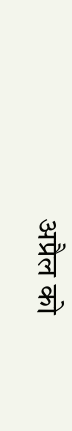अप्रैल को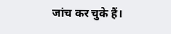जांच कर चुके हैं।